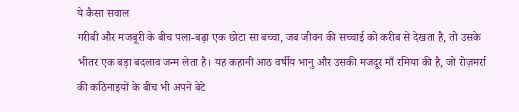ये कैसा सवाल
गरीबी और मजबूरी के बीच पला-बढ़ा एक छोटा सा बच्चा, जब जीवन की सच्चाई को करीब से देखता है, तो उसके भीतर एक बड़ा बदलाव जन्म लेता है। यह कहानी आठ वर्षीय भानु और उसकी मजदूर माँ रमिया की है, जो रोज़मर्रा की कठिनाइयों के बीच भी अपने बेटे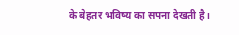के बेहतर भविष्य का सपना देखती है।